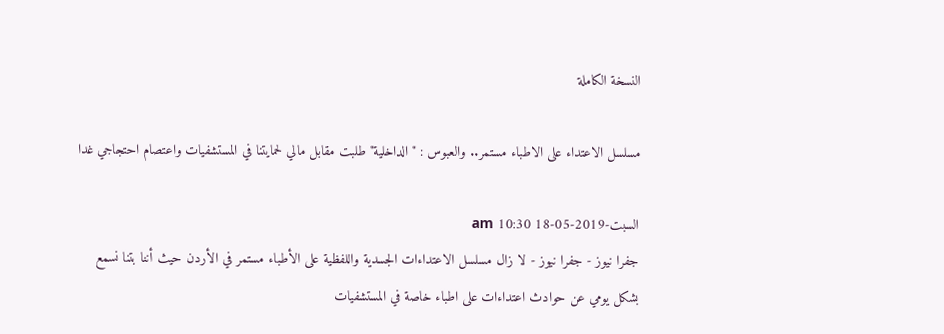النسخة الكاملة

مسلسل الاعتداء على الاطباء مستمر.. والعبوس : "الداخلية" طلبت مقابل مالي لحمايتنا في المستشفيات واعتصام احتجاجي غدا

السبت-2019-05-18 10:30 am
جفرا نيوز - جفرا نيوز - لا زال مسلسل الاعتداءات الجسدية واللفظية على الأطباء مستمر في الأردن حيث أننا بتنا نسمع بشكل يومي عن حوادث اعتداءات على اطباء خاصة في المستشفيات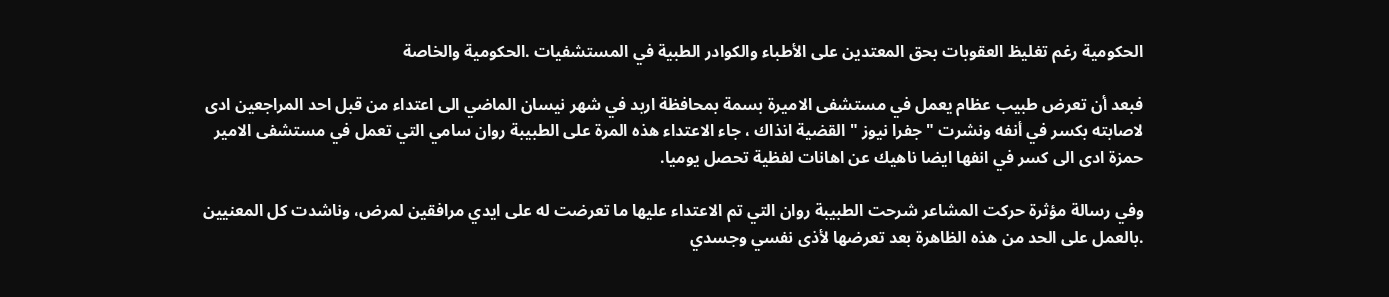الحكومية رغم تغليظ العقوبات بحق المعتدين على الأطباء والكوادر الطبية في المستشفيات .الحكومية والخاصة

فبعد أن تعرض طبيب عظام يعمل في مستشفى الاميرة بسمة بمحافظة اربد في شهر نيسان الماضي الى اعتداء من قبل احد المراجعين ادى لاصابته بكسر في أنفه ونشرت "جفرا نيوز " القضية انذاك ، جاء الاعتداء هذه المرة على الطبيبة روان سامي التي تعمل في مستشفى الامير حمزة ادى الى كسر في انفها ايضا ناهيك عن اهانات لفظية تحصل يوميا.

وفي رسالة مؤثرة حركت المشاعر شرحت الطبيبة روان التي تم الاعتداء عليها ما تعرضت له على ايدي مرافقين لمرض، وناشدت كل المعنيين .بالعمل على الحد من هذه الظاهرة بعد تعرضها لأذى نفسي وجسدي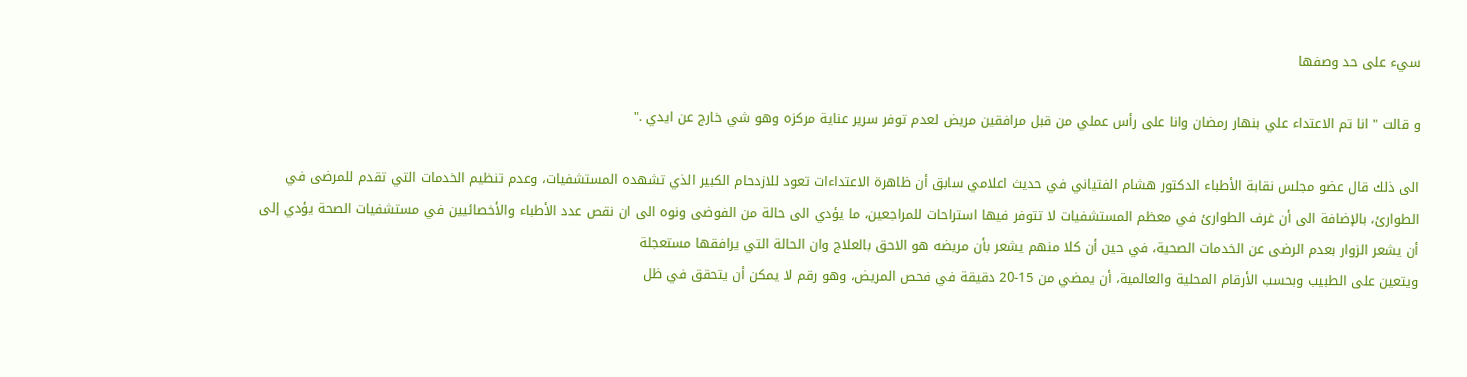سيء على حد وصفها

و قالت " انا تم الاعتداء علي بنهار رمضان وانا على رأس عملي من قبل مرافقين مريض لعدم توفر سرير عناية مركزه وهو شي خارج عن ايدي ."

الى ذلك قال عضو مجلس نقابة الأطباء الدكتور هشام الفتياني في حديث اعلامي سابق أن ظاهرة الاعتداءات تعود للازدحام الكبير الذي تشهده المستشفيات، وعدم تنظيم الخدمات التي تقدم للمرضى في الطوارئ، بالإضافة الى أن غرف الطوارئ في معظم المستشفيات لا تتوفر فيها استراحات للمراجعين، ما يؤدي الى حالة من الفوضى ونوه الى ان نقص عدد الأطباء والأخصائيين في مستشفيات الصحة يؤدي إلى أن يشعر الزوار بعدم الرضى عن الخدمات الصحية، في حين أن كلا منهم يشعر بأن مريضه هو الاحق بالعلاج وان الحالة التي يرافقها مستعجلة
ويتعين على الطبيب وبحسب الأرقام المحلية والعالمية، أن يمضي من 15-20 دقيقة في فحص المريض، وهو رقم لا يمكن أن يتحقق في ظل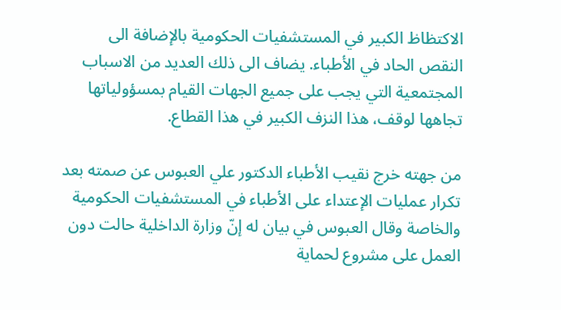الاكتظاظ الكبير في المستشفيات الحكومية بالإضافة الى النقص الحاد في الأطباء. يضاف الى ذلك العديد من الاسباب المجتمعية التي يجب على جميع الجهات القيام بمسؤولياتها تجاهها لوقف، هذا النزف الكبير في هذا القطاع.

من جهته خرج نقيب الأطباء الدكتور علي العبوس عن صمته بعد تكرار عمليات الإعتداء على الأطباء في المستشفيات الحكومية والخاصة وقال العبوس في بيان له إنّ وزارة الداخلية حالت دون العمل على مشروع لحماية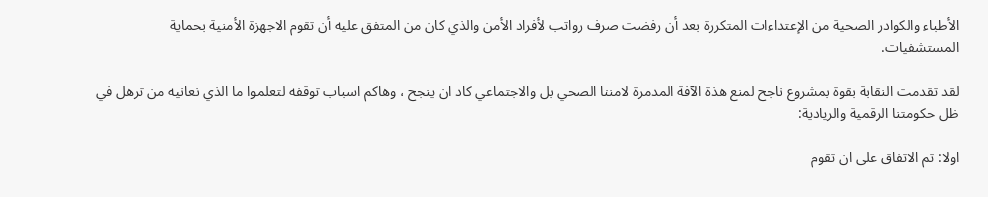الأطباء والكوادر الصحية من الإعتداءات المتكررة بعد أن رفضت صرف رواتب لأفراد الأمن والذي كان من المتفق عليه أن تقوم الاجهزة الأمنية بحماية المستشفيات.

لقد تقدمت النقابة بقوة بمشروع ناجح لمنع هذة الآفة المدمرة لامننا الصحي بل والاجتماعي كاد ان ينجح ، وهاكم اسباب توقفه لتعلموا ما الذي نعانيه من ترهل في ظل حكومتنا الرقمية والريادية:

اولا: تم الاتفاق على ان تقوم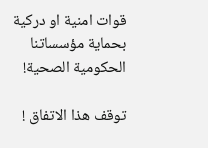قوات امنية او دركية بحماية مؤسساتنا الحكومية الصحية!

توقف هذا الاتفاق !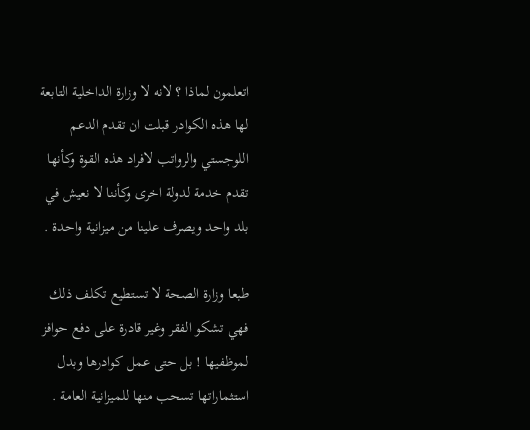اتعلمون لماذا ؟ لانه لا وزارة الداخلية التابعة لها هذه الكوادر قبلت ان تقدم الدعم اللوجستي والرواتب لافراد هذه القوة وكأنها تقدم خدمة لدولة اخرى وكأننا لا نعيش في بلد واحد ويصرف علينا من ميزانية واحدة .

طبعا وزارة الصحة لا تستطيع تكلف ذلك فهي تشكو الفقر وغير قادرة على دفع حوافز لموظفيها ! بل حتى عمل كوادرها وبدل استثماراتها تسحب منها للميزانية العامة .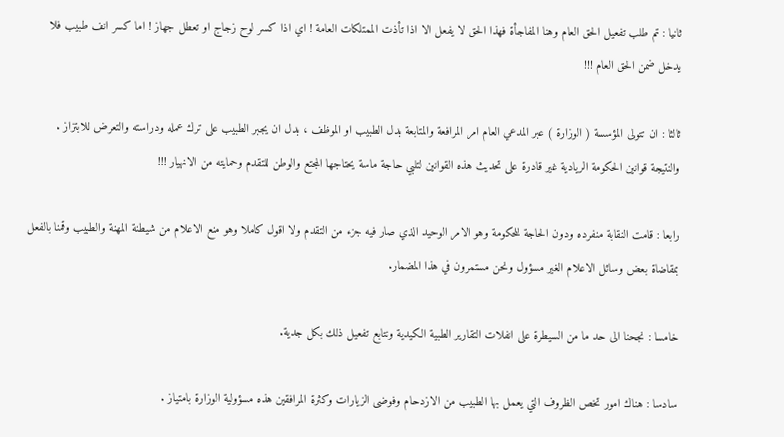ثانيا : تم طلب تفعيل الحق العام وهنا المفاجأة فهذا الحق لا يفعل الا اذا تأذت الممتلكات العامة ! اي اذا كسر لوح زجاج او تعطل جهاز ! اما كسر انف طبيب فلا يدخل ضمن الحق العام !!!

ثالثا : ان تتولى المؤسسة ( الوزارة ) عبر المدعي العام امر المرافعة والمتابعة بدل الطبيب او الموظف ، بدل ان يجبر الطبيب على ترك عمله ودراسته والتعرض للابتزاز . والنتيجة قوانين الحكومة الريادية غير قادرة على تحديث هذه القوانين لتلبي حاجة ماسة يحتاجها المجتع والوطن للتقدم وحمايته من الانهيار !!!

رابعا : قامت النقابة منفرده ودون الحاجة للحكومة وهو الامر الوحيد الذي صار فيه جزء من التقدم ولا اقول كاملا وهو منع الاعلام من شيطنة المهنة والطبيب وقمنا بالفعل بمقاضاة بعض وسائل الاعلام الغير مسؤول ونحن مستمرون في هذا المضمار.

خامسا : نجحنا الى حد ما من السيطرة على انفلات التقارير الطبية الكيدية ونتابع تفعيل ذلك بكل جدية.

سادسا : هناك امور تخص الظروف التي يعمل بها الطبيب من الازدحام وفوضى الزيارات وكثرة المرافقين هذه مسؤولية الوزارة بامتياز .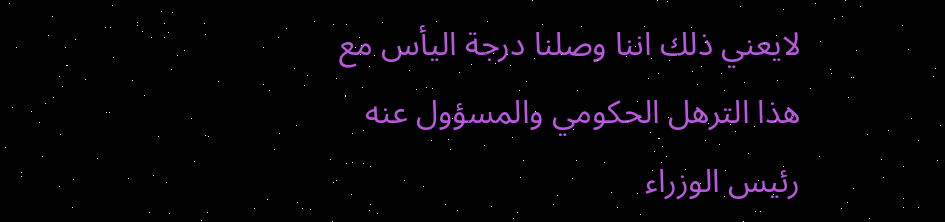لايعني ذلك اننا وصلنا درجة اليأس مع هذا الترهل الحكومي والمسؤول عنه رئيس الوزراء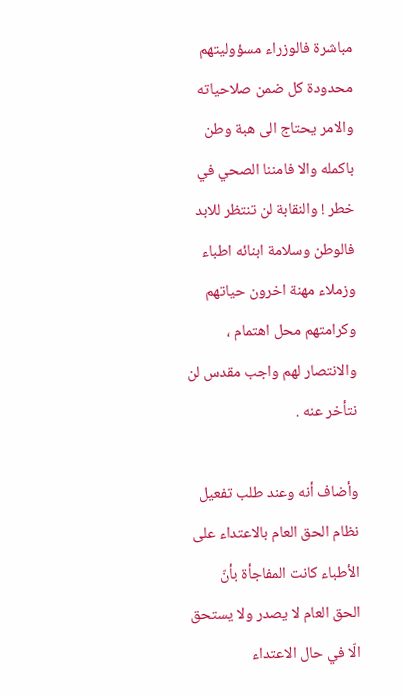مباشرة فالوزراء مسؤوليتهم محدودة كل ضمن صلاحياته والامر يحتاج الى هبة وطن باكمله والا فامننا الصحي في خطر ! والنقابة لن تنتظر للابد فالوطن وسلامة ابنائه اطباء وزملاء مهنة اخرون حياتهم وكرامتهم محل اهتمام ، والانتصار لهم واجب مقدس لن نتأخر عنه .

وأضاف أنه وعند طلب تفعيل نظام الحق العام بالاعتداء على الأطباء كانت المفاجأة بأنّ الحق العام لا يصدر ولا يستحق الّا في حال الاعتداء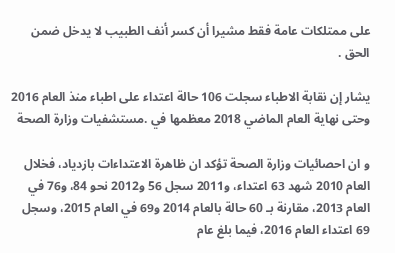على ممتلكات عامة فقط مشيرا أن كسر أنف الطبيب لا يدخل ضمن الحق .

يشار إن نقابة الاطباء سجلت 106 حالة اعتداء على اطباء منذ العام 2016 وحتى نهاية العام الماضي 2018 معظمها في .مستشفيات وزارة الصحة

و ان احصائيات وزارة الصحة تؤكد ان ظاهرة الاعتداءات بازدياد، فخلال العام 2010 شهد 63 اعتداء، و2011 سجل 56 و2012 نحو 84، و76 في العام 2013، مقارنة بـ 60 حالة بالعام 2014 و69 في العام 2015، وسجل 69 اعتداء العام 2016، فيما بلغ عام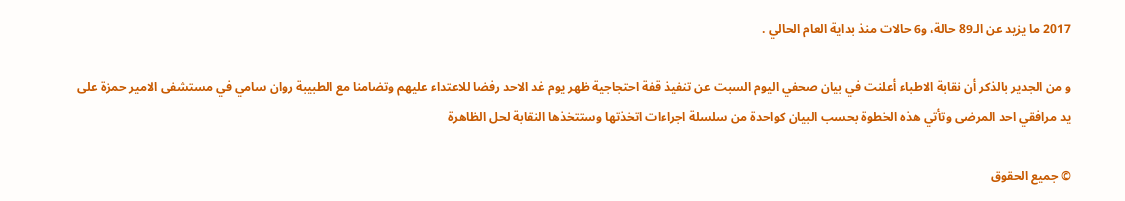2017 ما يزيد عن الـ89 حالة، و6 حالات منذ بداية العام الحالي .

و من الجدير بالذكر أن نقابة الاطباء أعلنت في بيان صحفي اليوم السبت عن تنفيذ قفة احتجاجية ظهر يوم غد الاحد رفضا للاعتداء عليهم وتضامنا مع الطبيبة روان سامي في مستشفى الامير حمزة على يد مرافقي احد المرضى وتأتي هذه الخطوة بحسب البيان كواحدة من سلسلة اجراءات اتخذتها وستتخذها النقابة لحل الظاهرة

© جميع الحقوق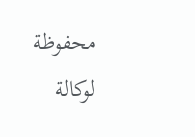محفوظة لوكالة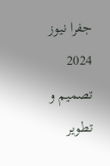جفرا نيوز 2024
تصميم و تطوير